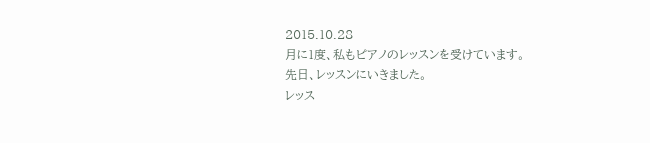2015.10.28
月に1度、私もピアノのレッスンを受けています。
先日、レッスンにいきました。
レッス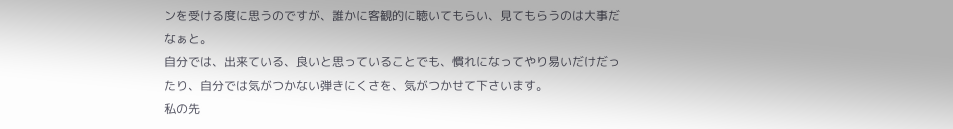ンを受ける度に思うのですが、誰かに客観的に聴いてもらい、見てもらうのは大事だなぁと。
自分では、出来ている、良いと思っていることでも、慣れになってやり易いだけだったり、自分では気がつかない弾きにくさを、気がつかせて下さいます。
私の先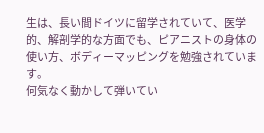生は、長い間ドイツに留学されていて、医学的、解剖学的な方面でも、ピアニストの身体の使い方、ボディーマッピングを勉強されています。
何気なく動かして弾いてい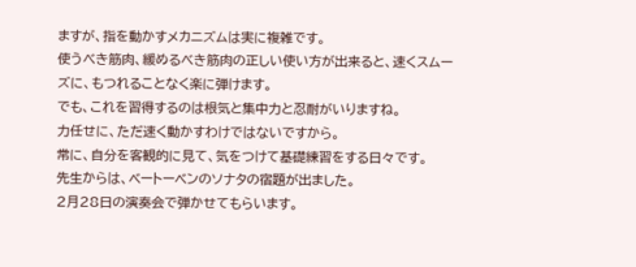ますが、指を動かすメカニズムは実に複雑です。
使うべき筋肉、緩めるべき筋肉の正しい使い方が出来ると、速くスムーズに、もつれることなく楽に弾けます。
でも、これを習得するのは根気と集中力と忍耐がいりますね。
力任せに、ただ速く動かすわけではないですから。
常に、自分を客観的に見て、気をつけて基礎練習をする日々です。
先生からは、ベートーベンのソナタの宿題が出ました。
2月28日の演奏会で弾かせてもらいます。